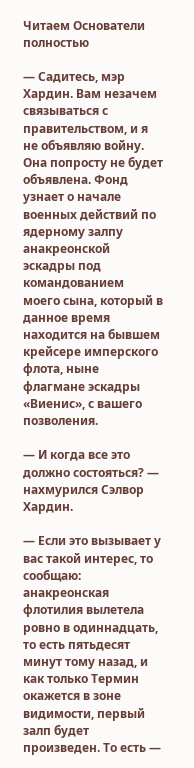Читаем Основатели полностью

— Садитесь, мэр Хардин. Вам незачем связываться с правительством, и я не объявляю войну. Она попросту не будет объявлена. Фонд узнает о начале военных действий по ядерному залпу анакреонской эскадры под командованием моего сына, который в данное время находится на бывшем крейсере имперского флота, ныне флагмане эскадры «Виенис», с вашего позволения.

— И когда все это должно состояться? — нахмурился Сэлвор Хардин.

— Если это вызывает у вас такой интерес, то сообщаю: анакреонская флотилия вылетела ровно в одиннадцать, то есть пятьдесят минут тому назад, и как только Термин окажется в зоне видимости, первый залп будет произведен. То есть —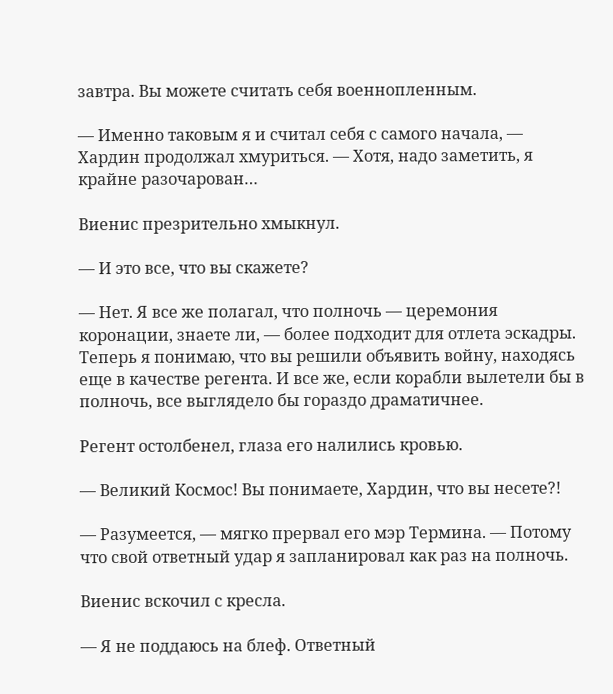завтра. Вы можете считать себя военнопленным.

— Именно таковым я и считал себя с самого начала, — Хардин продолжал хмуриться. — Хотя, надо заметить, я крайне разочарован…

Виенис презрительно хмыкнул.

— И это все, что вы скажете?

— Нет. Я все же полагал, что полночь — церемония коронации, знаете ли, — более подходит для отлета эскадры. Теперь я понимаю, что вы решили объявить войну, находясь еще в качестве регента. И все же, если корабли вылетели бы в полночь, все выглядело бы гораздо драматичнее.

Регент остолбенел, глаза его налились кровью.

— Великий Космос! Вы понимаете, Хардин, что вы несете?!

— Разумеется, — мягко прервал его мэр Термина. — Потому что свой ответный удар я запланировал как раз на полночь.

Виенис вскочил с кресла.

— Я не поддаюсь на блеф. Ответный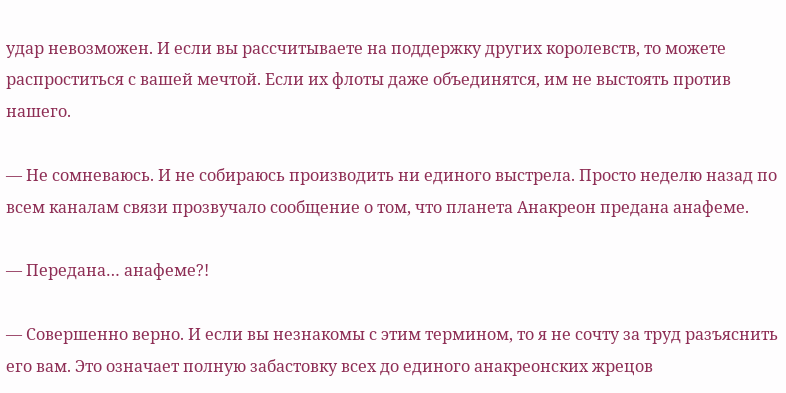удар невозможен. И если вы рассчитываете на поддержку других королевств, то можете распроститься с вашей мечтой. Если их флоты даже объединятся, им не выстоять против нашего.

— Не сомневаюсь. И не собираюсь производить ни единого выстрела. Просто неделю назад по всем каналам связи прозвучало сообщение о том, что планета Анакреон предана анафеме.

— Передана… анафеме?!

— Совершенно верно. И если вы незнакомы с этим термином, то я не сочту за труд разъяснить его вам. Это означает полную забастовку всех до единого анакреонских жрецов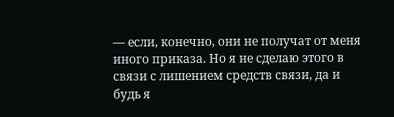— если, конечно, они не получат от меня иного приказа. Но я не сделаю этого в связи с лишением средств связи, да и будь я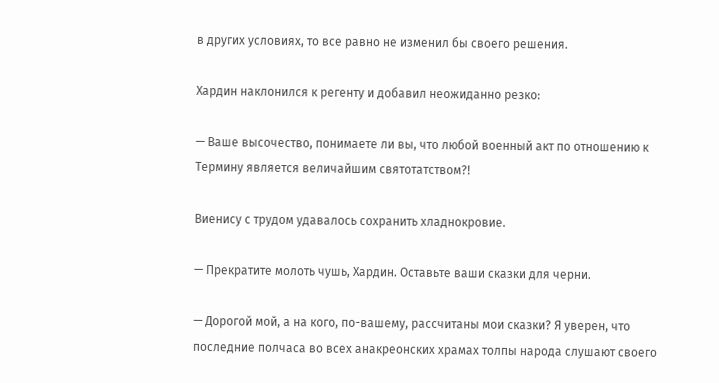в других условиях, то все равно не изменил бы своего решения.

Хардин наклонился к регенту и добавил неожиданно резко:

— Ваше высочество, понимаете ли вы, что любой военный акт по отношению к Термину является величайшим святотатством?!

Виенису с трудом удавалось сохранить хладнокровие.

— Прекратите молоть чушь, Хардин. Оставьте ваши сказки для черни.

— Дорогой мой, а на кого, по-вашему, рассчитаны мои сказки? Я уверен, что последние полчаса во всех анакреонских храмах толпы народа слушают своего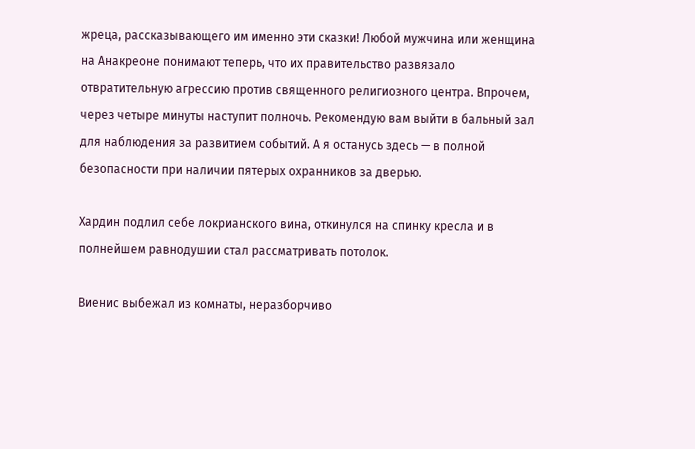жреца, рассказывающего им именно эти сказки! Любой мужчина или женщина на Анакреоне понимают теперь, что их правительство развязало отвратительную агрессию против священного религиозного центра. Впрочем, через четыре минуты наступит полночь. Рекомендую вам выйти в бальный зал для наблюдения за развитием событий. А я останусь здесь — в полной безопасности при наличии пятерых охранников за дверью.

Хардин подлил себе локрианского вина, откинулся на спинку кресла и в полнейшем равнодушии стал рассматривать потолок.

Виенис выбежал из комнаты, неразборчиво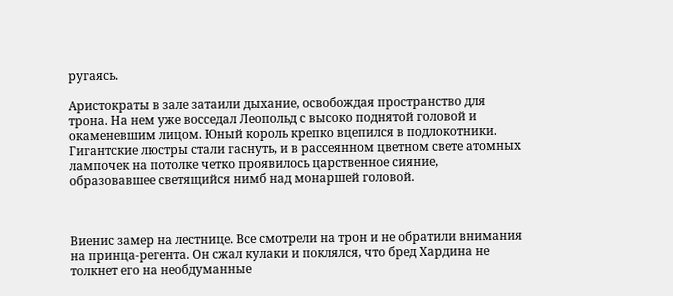ругаясь.

Аристократы в зале затаили дыхание, освобождая пространство для трона. На нем уже восседал Леопольд с высоко поднятой головой и окаменевшим лицом. Юный король крепко вцепился в подлокотники. Гигантские люстры стали гаснуть, и в рассеянном цветном свете атомных лампочек на потолке четко проявилось царственное сияние, образовавшее светящийся нимб над монаршей головой.



Виенис замер на лестнице. Все смотрели на трон и не обратили внимания на принца-регента. Он сжал кулаки и поклялся, что бред Хардина не толкнет его на необдуманные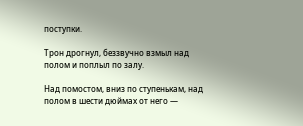поступки.

Трон дрогнул, беззвучно взмыл над полом и поплыл по залу.

Над помостом, вниз по ступенькам, над полом в шести дюймах от него —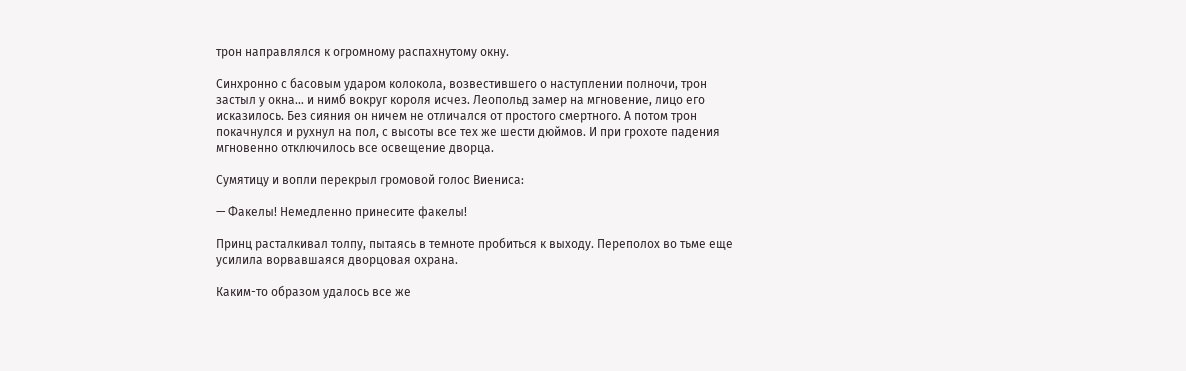трон направлялся к огромному распахнутому окну.

Синхронно с басовым ударом колокола, возвестившего о наступлении полночи, трон застыл у окна… и нимб вокруг короля исчез. Леопольд замер на мгновение, лицо его исказилось. Без сияния он ничем не отличался от простого смертного. А потом трон покачнулся и рухнул на пол, с высоты все тех же шести дюймов. И при грохоте падения мгновенно отключилось все освещение дворца.

Сумятицу и вопли перекрыл громовой голос Виениса:

— Факелы! Немедленно принесите факелы!

Принц расталкивал толпу, пытаясь в темноте пробиться к выходу. Переполох во тьме еще усилила ворвавшаяся дворцовая охрана.

Каким-то образом удалось все же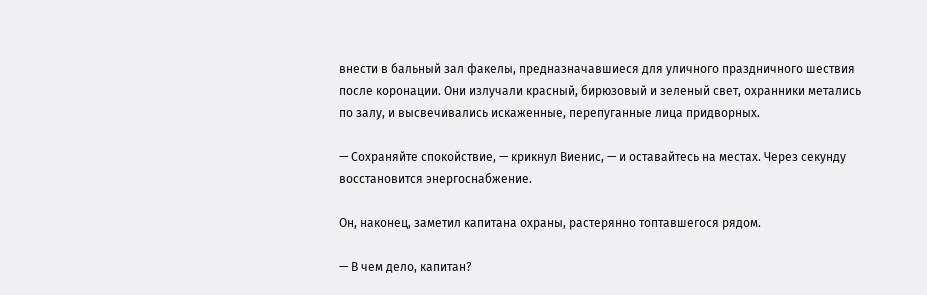внести в бальный зал факелы, предназначавшиеся для уличного праздничного шествия после коронации. Они излучали красный, бирюзовый и зеленый свет, охранники метались по залу, и высвечивались искаженные, перепуганные лица придворных.

— Сохраняйте спокойствие, — крикнул Виенис, — и оставайтесь на местах. Через секунду восстановится энергоснабжение.

Он, наконец, заметил капитана охраны, растерянно топтавшегося рядом.

— В чем дело, капитан?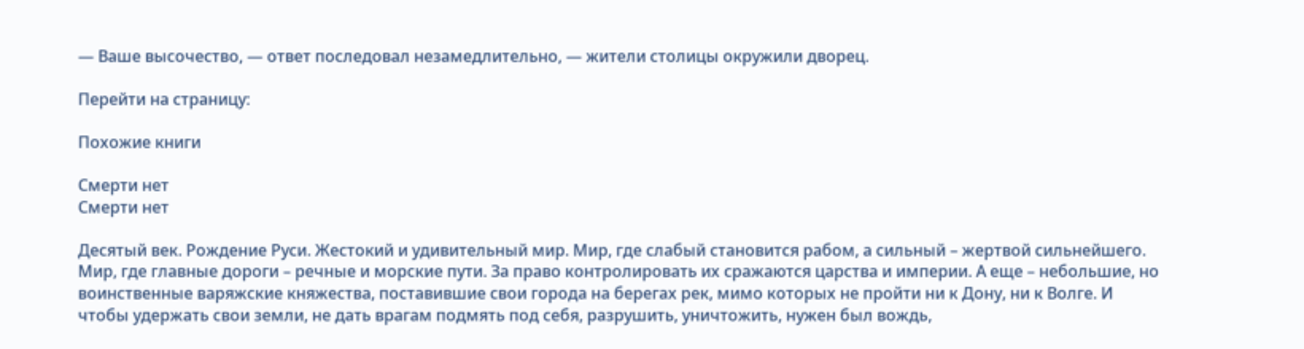— Ваше высочество, — ответ последовал незамедлительно, — жители столицы окружили дворец.

Перейти на страницу:

Похожие книги

Смерти нет
Смерти нет

Десятый век. Рождение Руси. Жестокий и удивительный мир. Мир, где слабый становится рабом, а сильный – жертвой сильнейшего. Мир, где главные дороги – речные и морские пути. За право контролировать их сражаются царства и империи. А еще – небольшие, но воинственные варяжские княжества, поставившие свои города на берегах рек, мимо которых не пройти ни к Дону, ни к Волге. И чтобы удержать свои земли, не дать врагам подмять под себя, разрушить, уничтожить, нужен был вождь,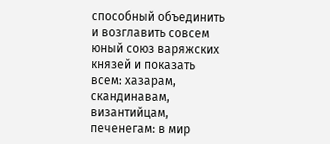способный объединить и возглавить совсем юный союз варяжских князей и показать всем: хазарам, скандинавам, византийцам, печенегам: в мир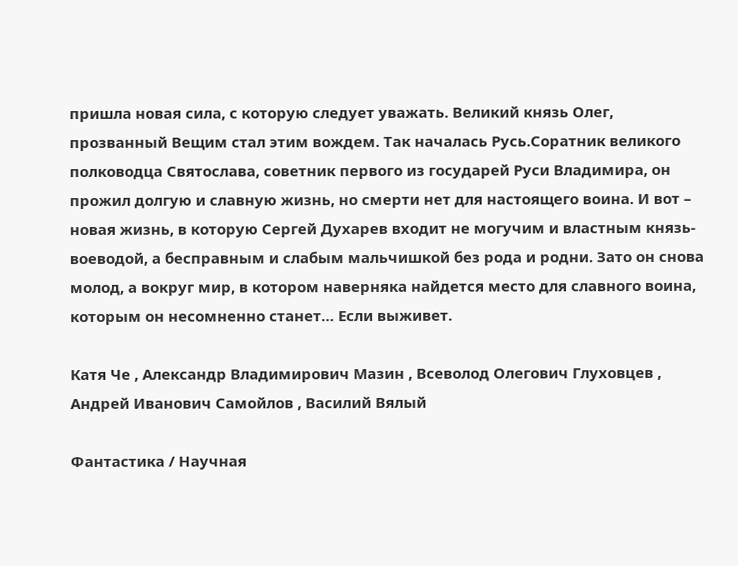пришла новая сила, с которую следует уважать. Великий князь Олег, прозванный Вещим стал этим вождем. Так началась Русь.Соратник великого полководца Святослава, советник первого из государей Руси Владимира, он прожил долгую и славную жизнь, но смерти нет для настоящего воина. И вот – новая жизнь, в которую Сергей Духарев входит не могучим и властным князь-воеводой, а бесправным и слабым мальчишкой без рода и родни. Зато он снова молод, а вокруг мир, в котором наверняка найдется место для славного воина, которым он несомненно станет… Если выживет.

Катя Че , Александр Владимирович Мазин , Всеволод Олегович Глуховцев , Андрей Иванович Самойлов , Василий Вялый

Фантастика / Научная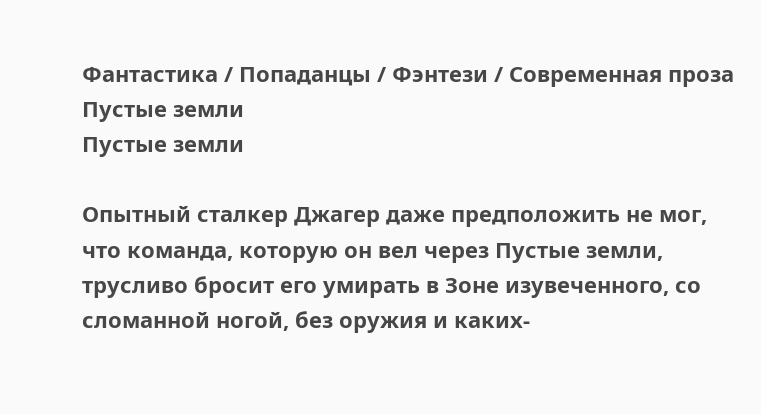Фантастика / Попаданцы / Фэнтези / Современная проза
Пустые земли
Пустые земли

Опытный сталкер Джагер даже предположить не мог, что команда, которую он вел через Пустые земли, трусливо бросит его умирать в Зоне изувеченного, со сломанной ногой, без оружия и каких-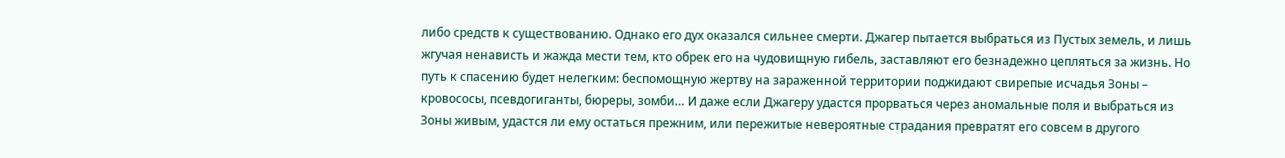либо средств к существованию. Однако его дух оказался сильнее смерти. Джагер пытается выбраться из Пустых земель, и лишь жгучая ненависть и жажда мести тем, кто обрек его на чудовищную гибель, заставляют его безнадежно цепляться за жизнь. Но путь к спасению будет нелегким: беспомощную жертву на зараженной территории поджидают свирепые исчадья Зоны – кровососы, псевдогиганты, бюреры, зомби… И даже если Джагеру удастся прорваться через аномальные поля и выбраться из Зоны живым, удастся ли ему остаться прежним, или пережитые невероятные страдания превратят его совсем в другого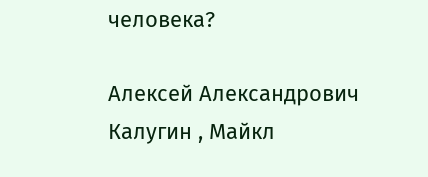человека?

Алексей Александрович Калугин , Майкл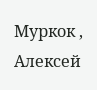Муркок , Алексей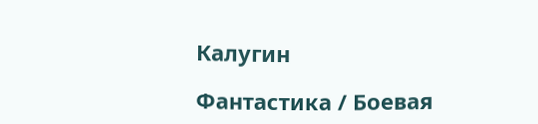Калугин

Фантастика / Боевая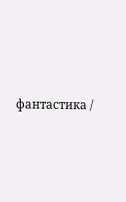фантастика /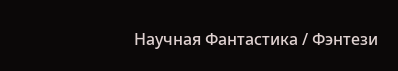Научная Фантастика / Фэнтези